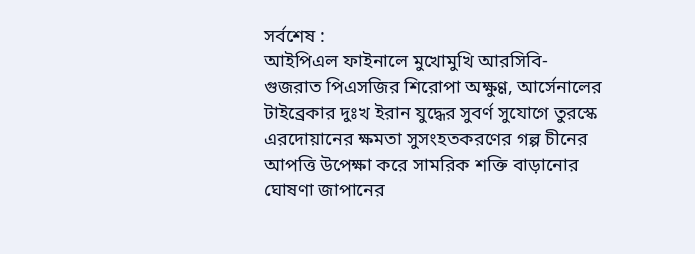সর্বশেষ :
আইপিএল ফাইনালে মুখোমুখি আরসিবি-গুজরাত পিএসজির শিরোপা অক্ষুণ্ণ, আর্সেনালের টাইব্রেকার দুঃখ ইরান যুদ্ধের সুবর্ণ সুযোগে তুরস্কে এরদোয়ানের ক্ষমতা সুসংহতকরণের গল্প চীনের আপত্তি উপেক্ষা করে সামরিক শক্তি বাড়ানোর ঘোষণা জাপানের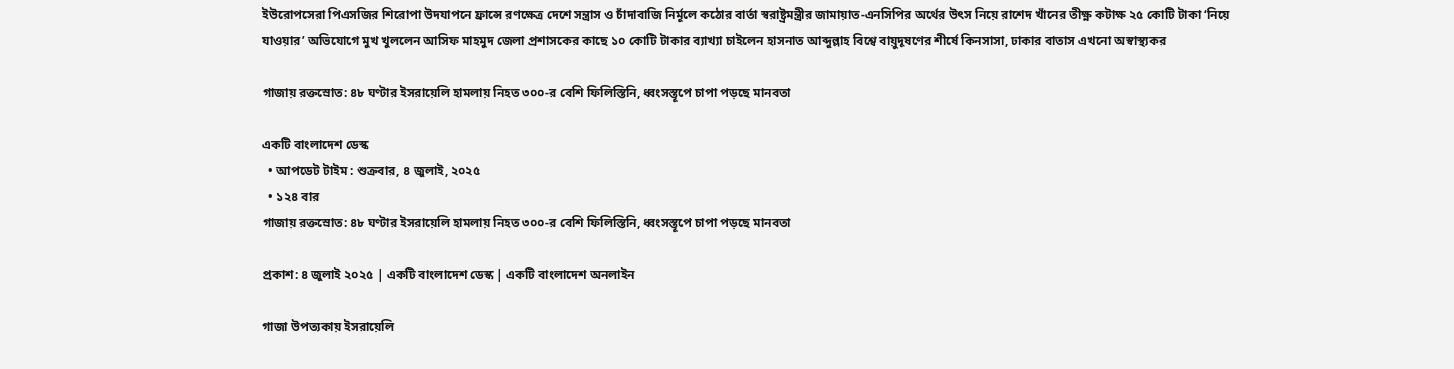ইউরোপসেরা পিএসজির শিরোপা উদযাপনে ফ্রান্সে রণক্ষেত্র দেশে সন্ত্রাস ও চাঁদাবাজি নির্মূলে কঠোর বার্তা স্বরাষ্ট্রমন্ত্রীর জামায়াত-এনসিপির অর্থের উৎস নিয়ে রাশেদ খাঁনের তীক্ষ্ণ কটাক্ষ ২৫ কোটি টাকা ‘নিয়ে যাওয়ার’ অভিযোগে মুখ খুললেন আসিফ মাহমুদ জেলা প্রশাসকের কাছে ১০ কোটি টাকার ব্যাখ্যা চাইলেন হাসনাত আব্দুল্লাহ বিশ্বে বায়ুদূষণের শীর্ষে কিনসাসা, ঢাকার বাতাস এখনো অস্বাস্থ্যকর

গাজায় রক্তস্রোত: ৪৮ ঘণ্টার ইসরায়েলি হামলায় নিহত ৩০০-র বেশি ফিলিস্তিনি, ধ্বংসস্তূপে চাপা পড়ছে মানবতা

একটি বাংলাদেশ ডেস্ক
  • আপডেট টাইম : শুক্রবার, ৪ জুলাই, ২০২৫
  • ১২৪ বার
গাজায় রক্তস্রোত: ৪৮ ঘণ্টার ইসরায়েলি হামলায় নিহত ৩০০-র বেশি ফিলিস্তিনি, ধ্বংসস্তূপে চাপা পড়ছে মানবতা

প্রকাশ: ৪ জুলাই ২০২৫ | একটি বাংলাদেশ ডেস্ক | একটি বাংলাদেশ অনলাইন

গাজা উপত্যকায় ইসরায়েলি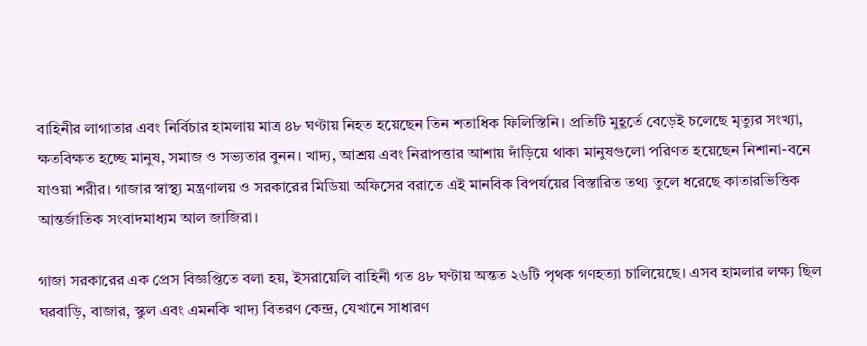বাহিনীর লাগাতার এবং নির্বিচার হামলায় মাত্র ৪৮ ঘণ্টায় নিহত হয়েছেন তিন শতাধিক ফিলিস্তিনি। প্রতিটি মুহূর্তে বেড়েই চলেছে মৃত্যুর সংখ্যা, ক্ষতবিক্ষত হচ্ছে মানুষ, সমাজ ও সভ্যতার বুনন। খাদ্য, আশ্রয় এবং নিরাপত্তার আশায় দাঁড়িয়ে থাকা মানুষগুলো পরিণত হয়েছেন নিশানা-বনে যাওয়া শরীর। গাজার স্বাস্থ্য মন্ত্রণালয় ও সরকারের মিডিয়া অফিসের বরাতে এই মানবিক বিপর্যয়ের বিস্তারিত তথ্য তুলে ধরেছে কাতারভিত্তিক আন্তর্জাতিক সংবাদমাধ্যম আল জাজিরা।

গাজা সরকারের এক প্রেস বিজ্ঞপ্তিতে বলা হয়, ইসরায়েলি বাহিনী গত ৪৮ ঘণ্টায় অন্তত ২৬টি পৃথক গণহত্যা চালিয়েছে। এসব হামলার লক্ষ্য ছিল ঘরবাড়ি, বাজার, স্কুল এবং এমনকি খাদ্য বিতরণ কেন্দ্র, যেখানে সাধারণ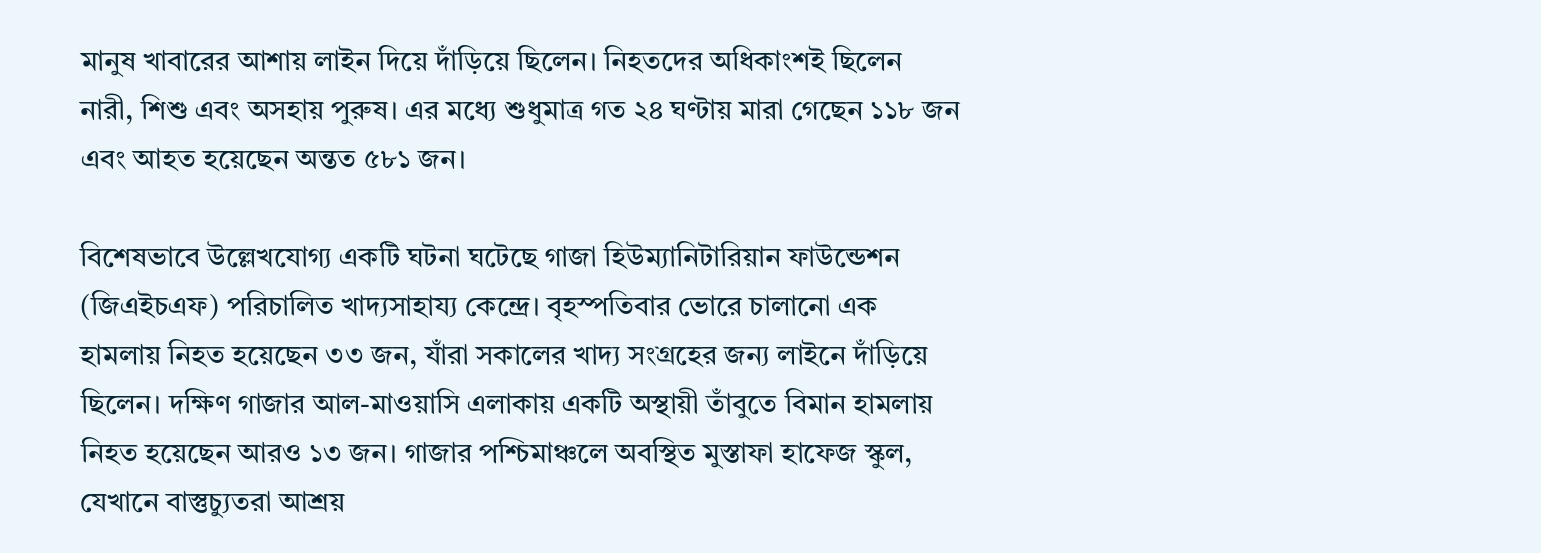মানুষ খাবারের আশায় লাইন দিয়ে দাঁড়িয়ে ছিলেন। নিহতদের অধিকাংশই ছিলেন নারী, শিশু এবং অসহায় পুরুষ। এর মধ্যে শুধুমাত্র গত ২৪ ঘণ্টায় মারা গেছেন ১১৮ জন এবং আহত হয়েছেন অন্তত ৫৮১ জন।

বিশেষভাবে উল্লেখযোগ্য একটি ঘটনা ঘটেছে গাজা হিউম্যানিটারিয়ান ফাউন্ডেশন (জিএইচএফ) পরিচালিত খাদ্যসাহায্য কেন্দ্রে। বৃহস্পতিবার ভোরে চালানো এক হামলায় নিহত হয়েছেন ৩৩ জন, যাঁরা সকালের খাদ্য সংগ্রহের জন্য লাইনে দাঁড়িয়ে ছিলেন। দক্ষিণ গাজার আল-মাওয়াসি এলাকায় একটি অস্থায়ী তাঁবুতে বিমান হামলায় নিহত হয়েছেন আরও ১৩ জন। গাজার পশ্চিমাঞ্চলে অবস্থিত মুস্তাফা হাফেজ স্কুল, যেখানে বাস্তুচ্যুতরা আশ্রয়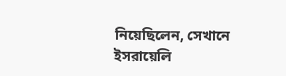নিয়েছিলেন, সেখানে ইসরায়েলি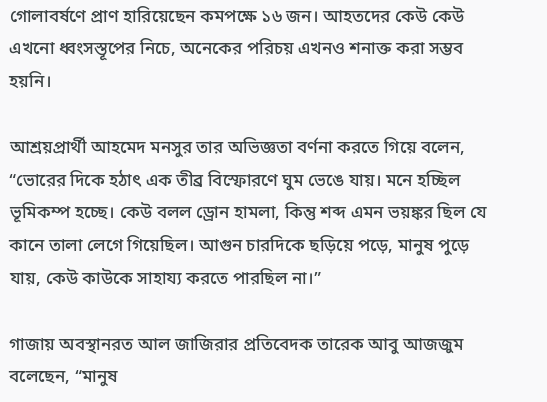গোলাবর্ষণে প্রাণ হারিয়েছেন কমপক্ষে ১৬ জন। আহতদের কেউ কেউ এখনো ধ্বংসস্তূপের নিচে, অনেকের পরিচয় এখনও শনাক্ত করা সম্ভব হয়নি।

আশ্রয়প্রার্থী আহমেদ মনসুর তার অভিজ্ঞতা বর্ণনা করতে গিয়ে বলেন, “ভোরের দিকে হঠাৎ এক তীব্র বিস্ফোরণে ঘুম ভেঙে যায়। মনে হচ্ছিল ভূমিকম্প হচ্ছে। কেউ বলল ড্রোন হামলা, কিন্তু শব্দ এমন ভয়ঙ্কর ছিল যে কানে তালা লেগে গিয়েছিল। আগুন চারদিকে ছড়িয়ে পড়ে, মানুষ পুড়ে যায়, কেউ কাউকে সাহায্য করতে পারছিল না।”

গাজায় অবস্থানরত আল জাজিরার প্রতিবেদক তারেক আবু আজজুম বলেছেন, “মানুষ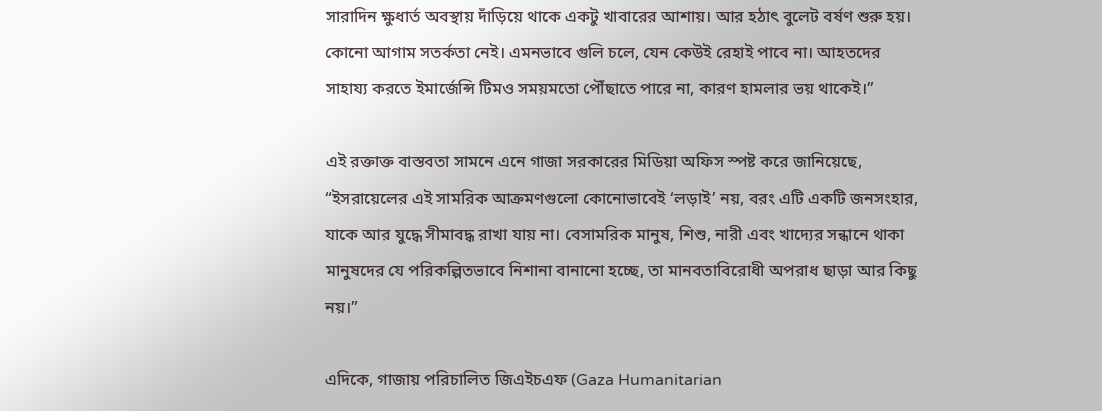সারাদিন ক্ষুধার্ত অবস্থায় দাঁড়িয়ে থাকে একটু খাবারের আশায়। আর হঠাৎ বুলেট বর্ষণ শুরু হয়। কোনো আগাম সতর্কতা নেই। এমনভাবে গুলি চলে, যেন কেউই রেহাই পাবে না। আহতদের সাহায্য করতে ইমার্জেন্সি টিমও সময়মতো পৌঁছাতে পারে না, কারণ হামলার ভয় থাকেই।”

এই রক্তাক্ত বাস্তবতা সামনে এনে গাজা সরকারের মিডিয়া অফিস স্পষ্ট করে জানিয়েছে, “ইসরায়েলের এই সামরিক আক্রমণগুলো কোনোভাবেই ‘লড়াই’ নয়, বরং এটি একটি জনসংহার, যাকে আর যুদ্ধে সীমাবদ্ধ রাখা যায় না। বেসামরিক মানুষ, শিশু, নারী এবং খাদ্যের সন্ধানে থাকা মানুষদের যে পরিকল্পিতভাবে নিশানা বানানো হচ্ছে, তা মানবতাবিরোধী অপরাধ ছাড়া আর কিছু নয়।”

এদিকে, গাজায় পরিচালিত জিএইচএফ (Gaza Humanitarian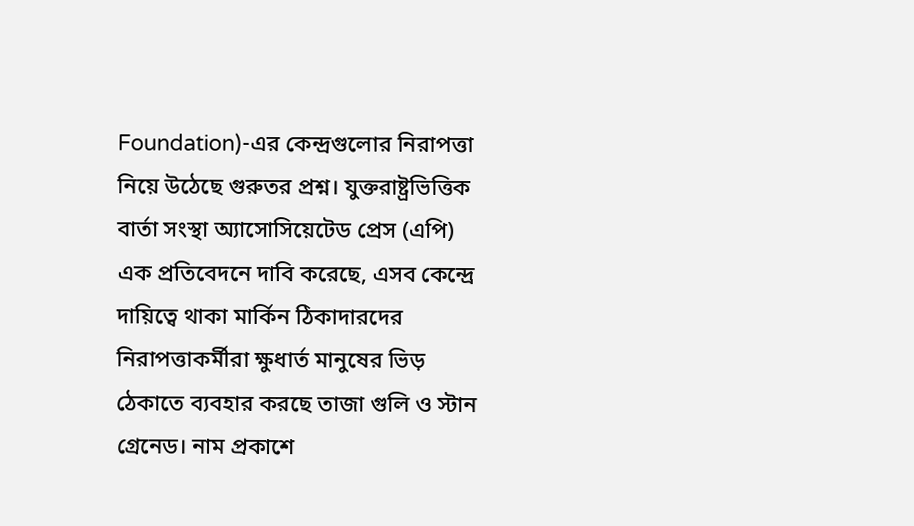Foundation)-এর কেন্দ্রগুলোর নিরাপত্তা নিয়ে উঠেছে গুরুতর প্রশ্ন। যুক্তরাষ্ট্রভিত্তিক বার্তা সংস্থা অ্যাসোসিয়েটেড প্রেস (এপি) এক প্রতিবেদনে দাবি করেছে, এসব কেন্দ্রে দায়িত্বে থাকা মার্কিন ঠিকাদারদের নিরাপত্তাকর্মীরা ক্ষুধার্ত মানুষের ভিড় ঠেকাতে ব্যবহার করছে তাজা গুলি ও স্টান গ্রেনেড। নাম প্রকাশে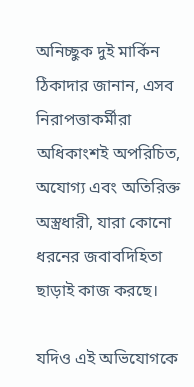অনিচ্ছুক দুই মার্কিন ঠিকাদার জানান, এসব নিরাপত্তাকর্মীরা অধিকাংশই অপরিচিত, অযোগ্য এবং অতিরিক্ত অস্ত্রধারী, যারা কোনো ধরনের জবাবদিহিতা ছাড়াই কাজ করছে।

যদিও এই অভিযোগকে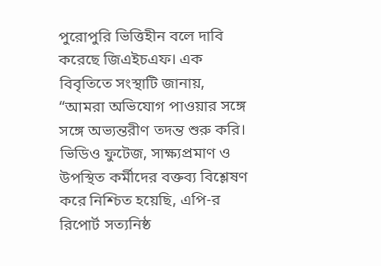পুরোপুরি ভিত্তিহীন বলে দাবি করেছে জিএইচএফ। এক বিবৃতিতে সংস্থাটি জানায়, “আমরা অভিযোগ পাওয়ার সঙ্গে সঙ্গে অভ্যন্তরীণ তদন্ত শুরু করি। ভিডিও ফুটেজ, সাক্ষ্যপ্রমাণ ও উপস্থিত কর্মীদের বক্তব্য বিশ্লেষণ করে নিশ্চিত হয়েছি, এপি-র রিপোর্ট সত্যনিষ্ঠ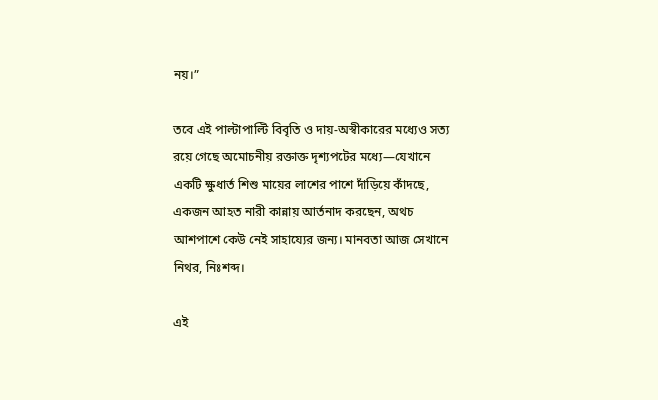নয়।”

তবে এই পাল্টাপাল্টি বিবৃতি ও দায়-অস্বীকারের মধ্যেও সত্য রয়ে গেছে অমোচনীয় রক্তাক্ত দৃশ্যপটের মধ্যে—যেখানে একটি ক্ষুধার্ত শিশু মায়ের লাশের পাশে দাঁড়িয়ে কাঁদছে, একজন আহত নারী কান্নায় আর্তনাদ করছেন, অথচ আশপাশে কেউ নেই সাহায্যের জন্য। মানবতা আজ সেখানে নিথর, নিঃশব্দ।

এই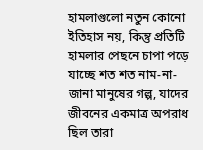হামলাগুলো নতুন কোনো ইতিহাস নয়, কিন্তু প্রতিটি হামলার পেছনে চাপা পড়ে যাচ্ছে শত শত নাম-না-জানা মানুষের গল্প, যাদের জীবনের একমাত্র অপরাধ ছিল তারা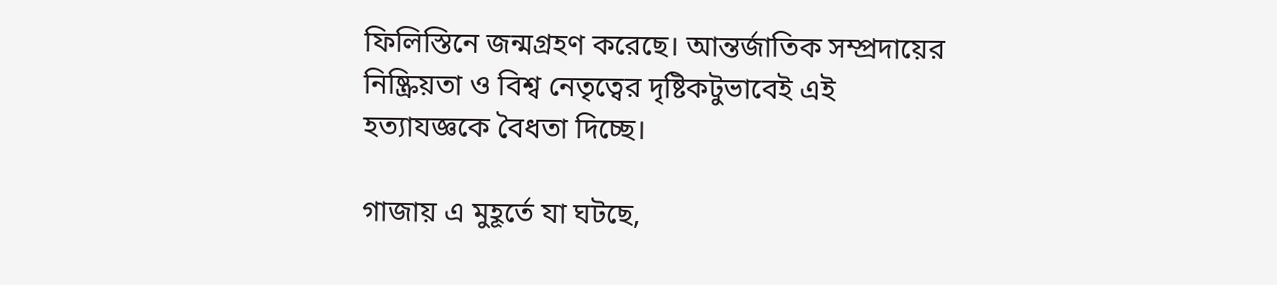ফিলিস্তিনে জন্মগ্রহণ করেছে। আন্তর্জাতিক সম্প্রদায়ের নিষ্ক্রিয়তা ও বিশ্ব নেতৃত্বের দৃষ্টিকটুভাবেই এই হত্যাযজ্ঞকে বৈধতা দিচ্ছে।

গাজায় এ মুহূর্তে যা ঘটছে,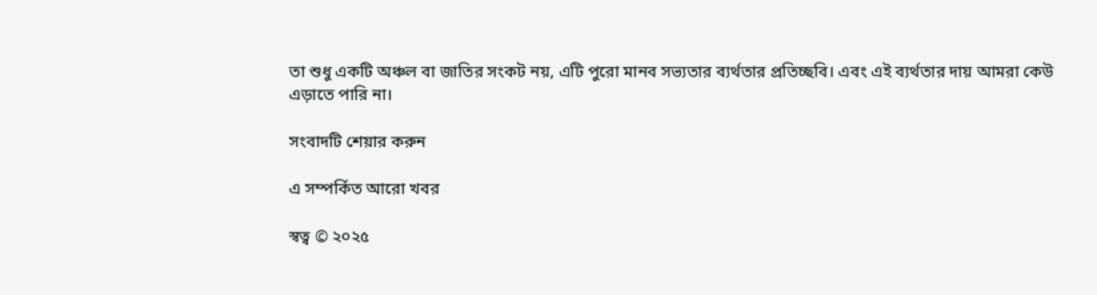তা শুধু একটি অঞ্চল বা জাতির সংকট নয়, এটি পুরো মানব সভ্যতার ব্যর্থতার প্রতিচ্ছবি। এবং এই ব্যর্থতার দায় আমরা কেউ এড়াতে পারি না।

সংবাদটি শেয়ার করুন

এ সম্পর্কিত আরো খবর

স্বত্ব © ২০২৫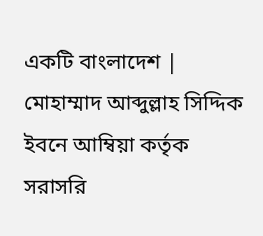একটি বাংলাদেশ | মোহাম্মাদ আব্দুল্লাহ সিদ্দিক ইবনে আম্বিয়া কর্তৃক সরাসরি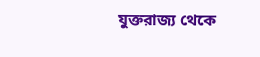যুক্তরাজ্য থেকে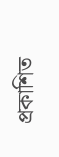প্রকাশিত